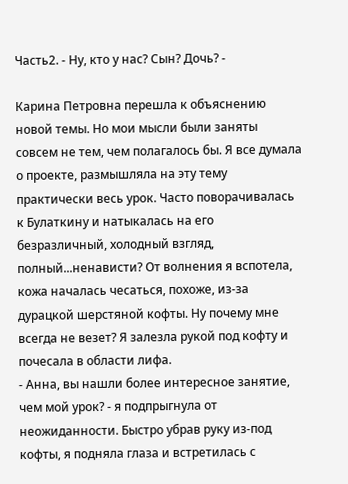Часть2. - Ну, кто у нас? Сын? Дочь? -

Карина Петровна перешла к объяснению новой темы. Но мои мысли были заняты совсем не тем, чем полагалось бы. Я все думала о проекте, размышляла на эту тему практически весь урок. Часто поворачивалась к Булаткину и натыкалась на его безразличный, холодный взгляд, полный...ненависти? От волнения я вспотела, кожа началась чесаться, похоже, из-за дурацкой шерстяной кофты. Ну почему мне всегда не везет? Я залезла рукой под кофту и почесала в области лифа.
- Анна, вы нашли более интересное занятие, чем мой урок? - я подпрыгнула от неожиданности. Быстро убрав руку из-под кофты, я подняла глаза и встретилась с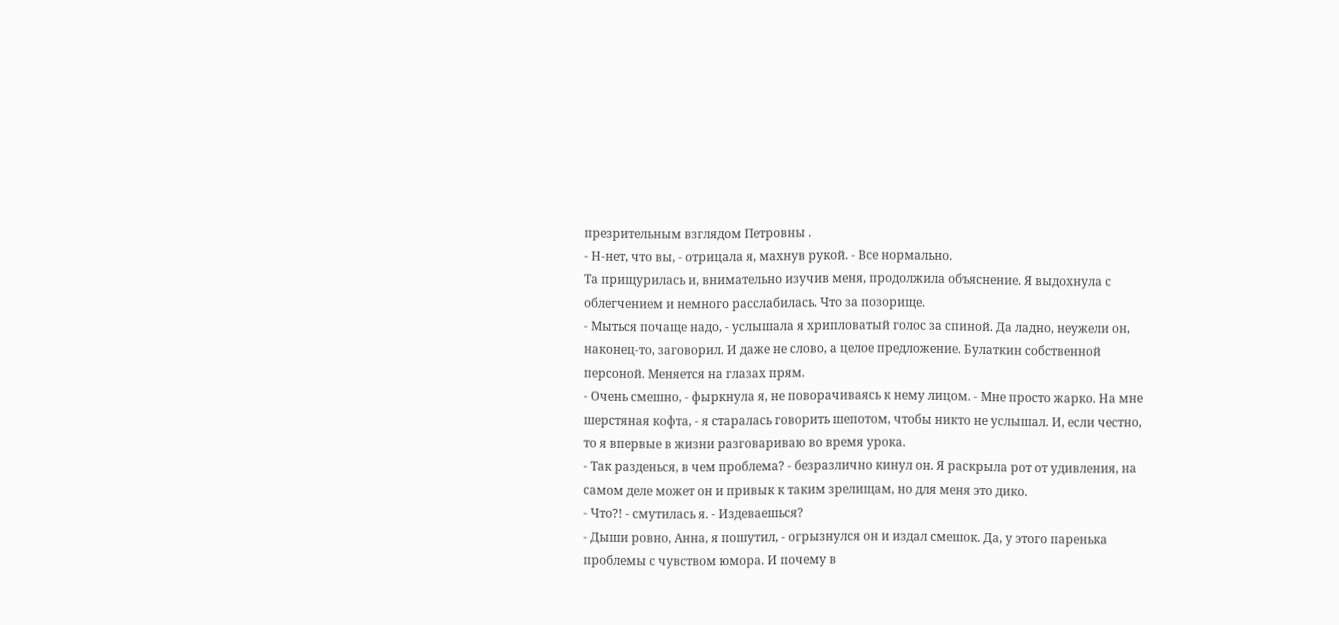презрительным взглядом Петровны .
- Н-нет, что вы, - отрицала я, махнув рукой. - Все нормально.
Та прищурилась и, внимательно изучив меня, продолжила объяснение. Я выдохнула с облегчением и немного расслабилась. Что за позорище.
- Мыться почаще надо, - услышала я хрипловатый голос за спиной. Да ладно, неужели он, наконец-то, заговорил. И даже не слово, а целое предложение. Булаткин собственной персоной. Меняется на глазах прям.
- Очень смешно, - фыркнула я, не поворачиваясь к нему лицом. - Мне просто жарко. На мне шерстяная кофта, - я старалась говорить шепотом, чтобы никто не услышал. И, если честно, то я впервые в жизни разговариваю во время урока.
- Так разденься, в чем проблема? - безразлично кинул он. Я раскрыла рот от удивления, на самом деле может он и привык к таким зрелищам, но для меня это дико.
- Что?! - смутилась я. - Издеваешься?
- Дыши ровно, Анна, я пошутил, - огрызнулся он и издал смешок. Да, у этого паренька проблемы с чувством юмора. И почему в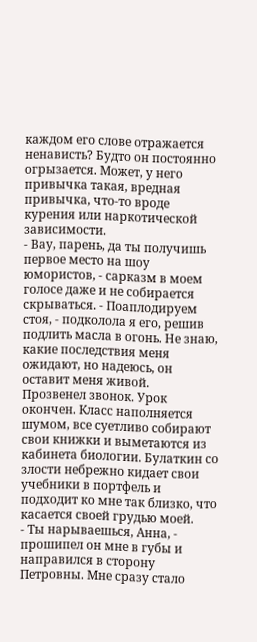каждом его слове отражается ненависть? Будто он постоянно огрызается. Может, у него привычка такая, вредная привычка, что-то вроде курения или наркотической зависимости.
- Вау, парень, да ты получишь первое место на шоу юмористов, - сарказм в моем голосе даже и не собирается скрываться. - Поаплодируем стоя, - подколола я его, решив подлить масла в огонь. Не знаю, какие последствия меня ожидают, но надеюсь, он оставит меня живой.
Прозвенел звонок. Урок окончен. Класс наполняется шумом, все суетливо собирают свои книжки и выметаются из кабинета биологии. Булаткин со злости небрежно кидает свои учебники в портфель и подходит ко мне так близко, что касается своей грудью моей.
- Ты нарываешься, Анна, - прошипел он мне в губы и направился в сторону Петровны. Мне сразу стало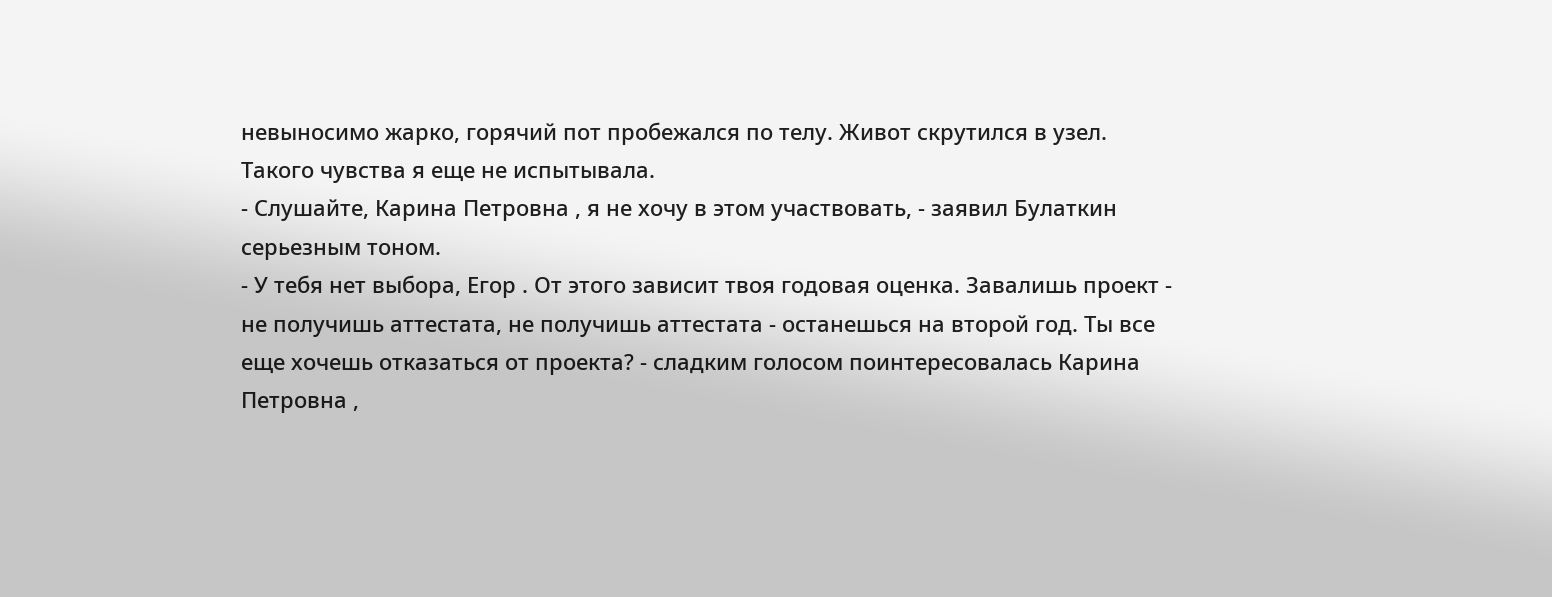невыносимо жарко, горячий пот пробежался по телу. Живот скрутился в узел. Такого чувства я еще не испытывала.
- Слушайте, Карина Петровна , я не хочу в этом участвовать, - заявил Булаткин серьезным тоном.
- У тебя нет выбора, Егор . От этого зависит твоя годовая оценка. Завалишь проект - не получишь аттестата, не получишь аттестата - останешься на второй год. Ты все еще хочешь отказаться от проекта? - сладким голосом поинтересовалась Карина Петровна ,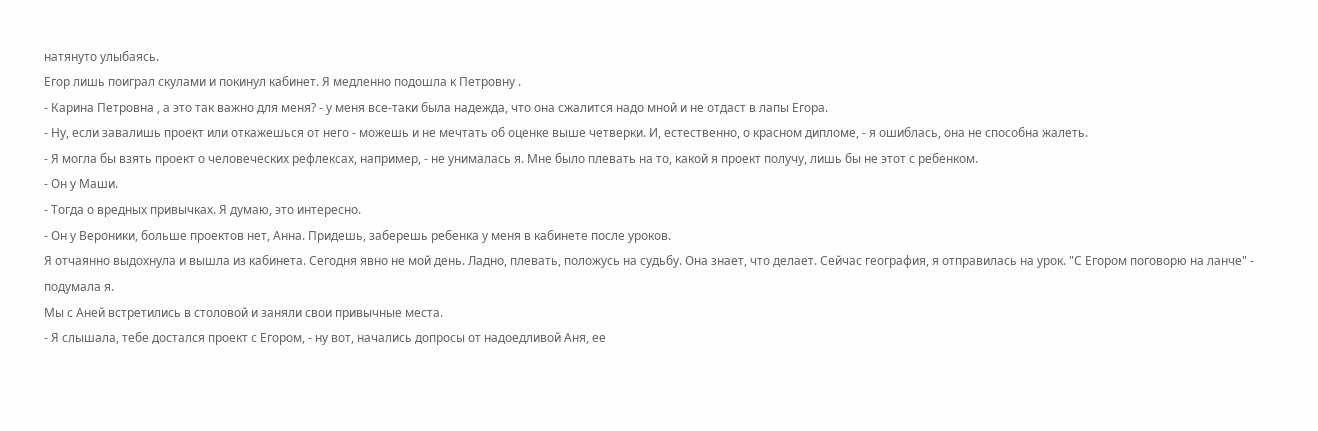натянуто улыбаясь.
Егор лишь поиграл скулами и покинул кабинет. Я медленно подошла к Петровну .
- Карина Петровна , а это так важно для меня? - у меня все-таки была надежда, что она сжалится надо мной и не отдаст в лапы Егора.
- Ну, если завалишь проект или откажешься от него - можешь и не мечтать об оценке выше четверки. И, естественно, о красном дипломе, - я ошиблась, она не способна жалеть.
- Я могла бы взять проект о человеческих рефлексах, например, - не унималась я. Мне было плевать на то, какой я проект получу, лишь бы не этот с ребенком.
- Он у Маши.
- Тогда о вредных привычках. Я думаю, это интересно.
- Он у Вероники, больше проектов нет, Анна. Придешь, заберешь ребенка у меня в кабинете после уроков.
Я отчаянно выдохнула и вышла из кабинета. Сегодня явно не мой день. Ладно, плевать, положусь на судьбу. Она знает, что делает. Сейчас география, я отправилась на урок. "С Егором поговорю на ланче" - подумала я.
Мы с Аней встретились в столовой и заняли свои привычные места.
- Я слышала, тебе достался проект с Егором, - ну вот, начались допросы от надоедливой Аня, ее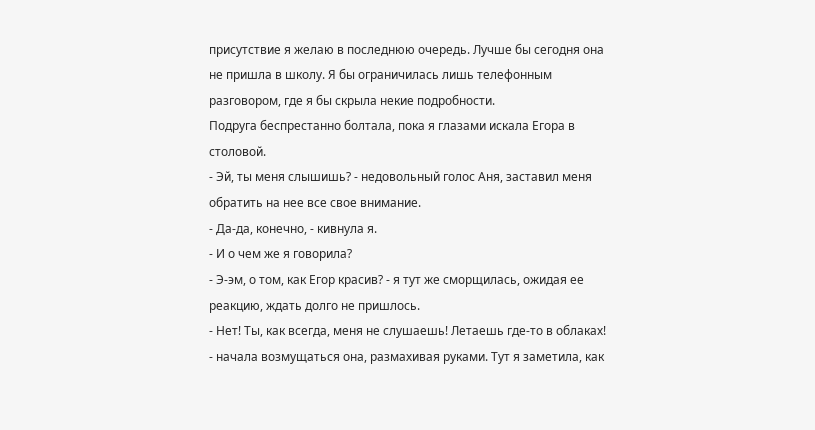присутствие я желаю в последнюю очередь. Лучше бы сегодня она не пришла в школу. Я бы ограничилась лишь телефонным разговором, где я бы скрыла некие подробности.
Подруга беспрестанно болтала, пока я глазами искала Егора в столовой.
- Эй, ты меня слышишь? - недовольный голос Аня, заставил меня обратить на нее все свое внимание.
- Да-да, конечно, - кивнула я.
- И о чем же я говорила?
- Э-эм, о том, как Егор красив? - я тут же сморщилась, ожидая ее реакцию, ждать долго не пришлось.
- Нет! Ты, как всегда, меня не слушаешь! Летаешь где-то в облаках! - начала возмущаться она, размахивая руками. Тут я заметила, как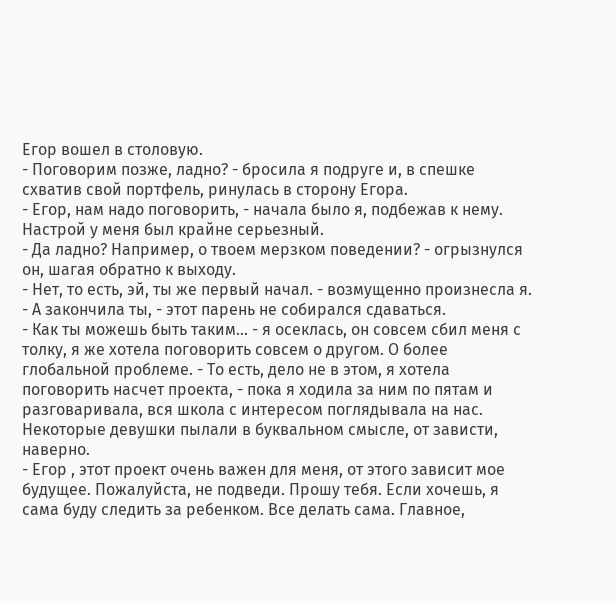Егор вошел в столовую.
- Поговорим позже, ладно? - бросила я подруге и, в спешке схватив свой портфель, ринулась в сторону Егора.
- Егор, нам надо поговорить, - начала было я, подбежав к нему. Настрой у меня был крайне серьезный.
- Да ладно? Например, о твоем мерзком поведении? - огрызнулся он, шагая обратно к выходу.
- Нет, то есть, эй, ты же первый начал. - возмущенно произнесла я.
- А закончила ты, - этот парень не собирался сдаваться.
- Как ты можешь быть таким... - я осеклась, он совсем сбил меня с толку, я же хотела поговорить совсем о другом. О более глобальной проблеме. - То есть, дело не в этом, я хотела поговорить насчет проекта, - пока я ходила за ним по пятам и разговаривала, вся школа с интересом поглядывала на нас. Некоторые девушки пылали в буквальном смысле, от зависти, наверно.
- Егор , этот проект очень важен для меня, от этого зависит мое будущее. Пожалуйста, не подведи. Прошу тебя. Если хочешь, я сама буду следить за ребенком. Все делать сама. Главное,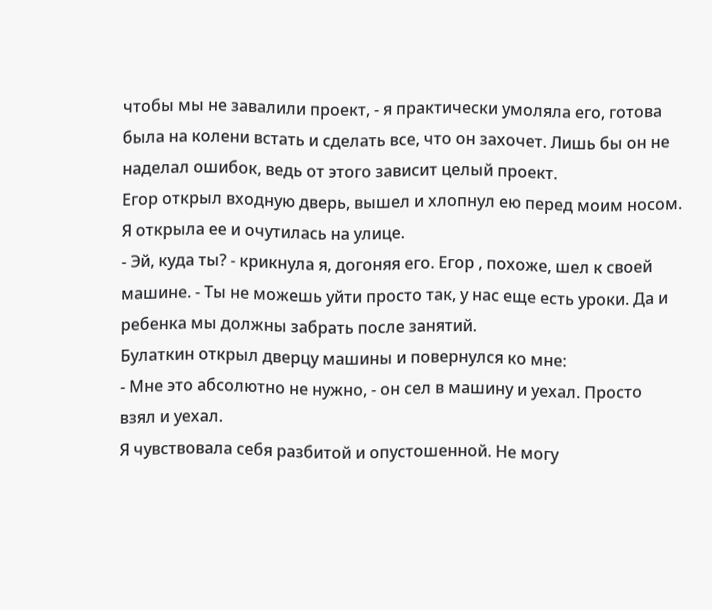чтобы мы не завалили проект, - я практически умоляла его, готова была на колени встать и сделать все, что он захочет. Лишь бы он не наделал ошибок, ведь от этого зависит целый проект.
Егор открыл входную дверь, вышел и хлопнул ею перед моим носом. Я открыла ее и очутилась на улице.
- Эй, куда ты? - крикнула я, догоняя его. Егор , похоже, шел к своей машине. - Ты не можешь уйти просто так, у нас еще есть уроки. Да и ребенка мы должны забрать после занятий.
Булаткин открыл дверцу машины и повернулся ко мне:
- Мне это абсолютно не нужно, - он сел в машину и уехал. Просто взял и уехал.
Я чувствовала себя разбитой и опустошенной. Не могу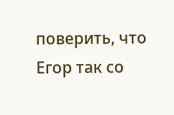поверить, что Егор так со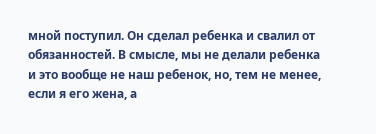мной поступил. Он сделал ребенка и свалил от обязанностей. В смысле, мы не делали ребенка и это вообще не наш ребенок, но, тем не менее, если я его жена, а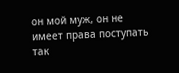он мой муж, он не имеет права поступать так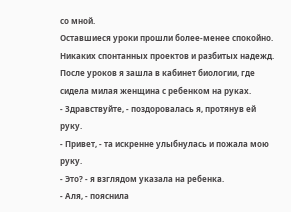со мной.
Оставшиеся уроки прошли более-менее спокойно. Никаких спонтанных проектов и разбитых надежд. После уроков я зашла в кабинет биологии, где сидела милая женщина с ребенком на руках.
- Здравствуйте, - поздоровалась я, протянув ей руку.
- Привет, - та искренне улыбнулась и пожала мою руку.
- Это? - я взглядом указала на ребенка.
- Аля, - пояснила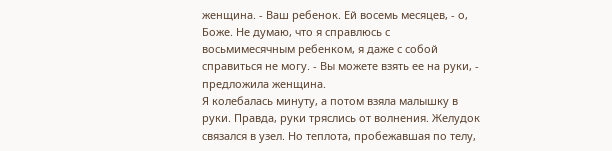женщина. - Ваш ребенок. Ей восемь месяцев, - о, Боже. Не думаю, что я справлюсь с восьмимесячным ребенком, я даже с собой справиться не могу. - Вы можете взять ее на руки, - предложила женщина.
Я колебалась минуту, а потом взяла малышку в руки. Правда, руки тряслись от волнения. Желудок связался в узел. Но теплота, пробежавшая по телу,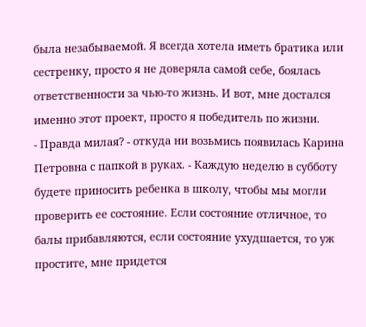была незабываемой. Я всегда хотела иметь братика или сестренку, просто я не доверяла самой себе, боялась ответственности за чью-то жизнь. И вот, мне достался именно этот проект, просто я победитель по жизни.
- Правда милая? - откуда ни возьмись появилась Карина Петровна с папкой в руках. - Каждую неделю в субботу будете приносить ребенка в школу, чтобы мы могли проверить ее состояние. Если состояние отличное, то балы прибавляются, если состояние ухудшается, то уж простите, мне придется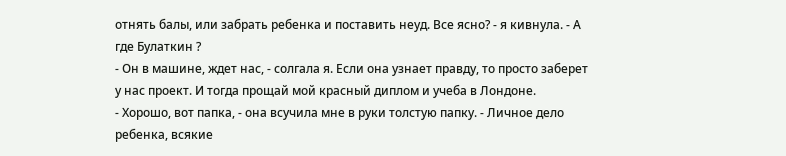отнять балы, или забрать ребенка и поставить неуд. Все ясно? - я кивнула. - А где Булаткин ?
- Он в машине, ждет нас, - солгала я. Если она узнает правду, то просто заберет у нас проект. И тогда прощай мой красный диплом и учеба в Лондоне.
- Хорошо, вот папка, - она всучила мне в руки толстую папку. - Личное дело ребенка, всякие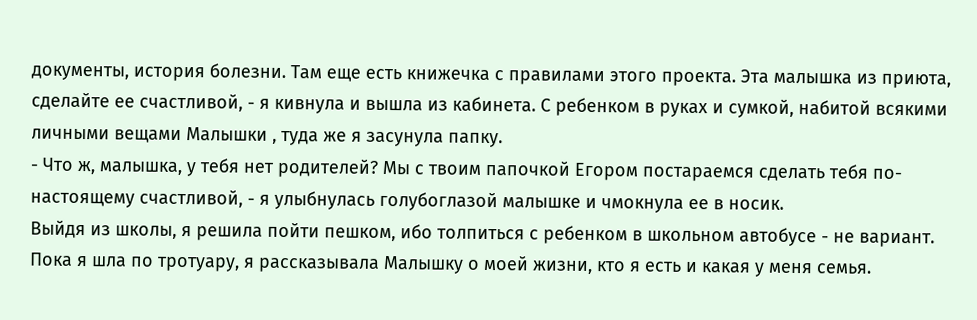документы, история болезни. Там еще есть книжечка с правилами этого проекта. Эта малышка из приюта, сделайте ее счастливой, - я кивнула и вышла из кабинета. С ребенком в руках и сумкой, набитой всякими личными вещами Малышки , туда же я засунула папку.
- Что ж, малышка, у тебя нет родителей? Мы с твоим папочкой Егором постараемся сделать тебя по-настоящему счастливой, - я улыбнулась голубоглазой малышке и чмокнула ее в носик.
Выйдя из школы, я решила пойти пешком, ибо толпиться с ребенком в школьном автобусе - не вариант. Пока я шла по тротуару, я рассказывала Малышку о моей жизни, кто я есть и какая у меня семья.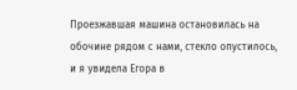Проезжавшая машина остановилась на обочине рядом с нами, стекло опустилось, и я увидела Егора в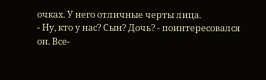очках. У него отличные черты лица.
- Ну, кто у нас? Сын? Дочь? - поинтересовался он. Все-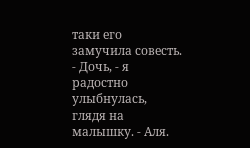таки его замучила совесть.
- Дочь, - я радостно улыбнулась, глядя на малышку. - Аля.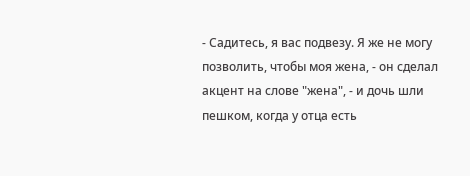- Садитесь, я вас подвезу. Я же не могу позволить, чтобы моя жена, - он сделал акцент на слове "жена", - и дочь шли пешком, когда у отца есть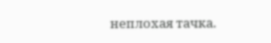неплохая тачка.